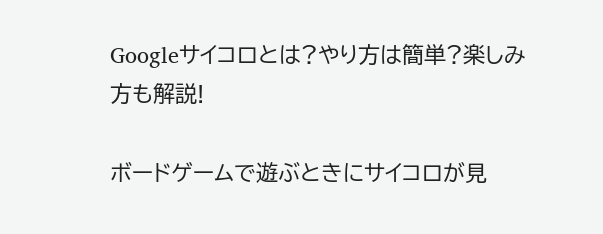Googleサイコロとは?やり方は簡単?楽しみ方も解説!

ボードゲームで遊ぶときにサイコロが見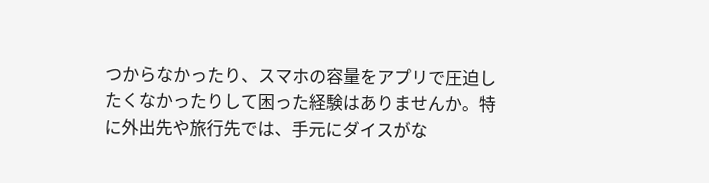つからなかったり、スマホの容量をアプリで圧迫したくなかったりして困った経験はありませんか。特に外出先や旅行先では、手元にダイスがな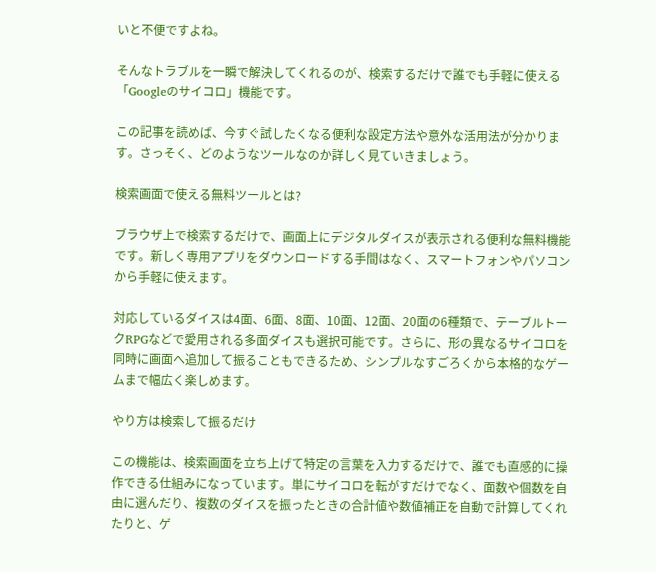いと不便ですよね。

そんなトラブルを一瞬で解決してくれるのが、検索するだけで誰でも手軽に使える「Googleのサイコロ」機能です。

この記事を読めば、今すぐ試したくなる便利な設定方法や意外な活用法が分かります。さっそく、どのようなツールなのか詳しく見ていきましょう。

検索画面で使える無料ツールとは?

ブラウザ上で検索するだけで、画面上にデジタルダイスが表示される便利な無料機能です。新しく専用アプリをダウンロードする手間はなく、スマートフォンやパソコンから手軽に使えます。

対応しているダイスは4面、6面、8面、10面、12面、20面の6種類で、テーブルトークRPGなどで愛用される多面ダイスも選択可能です。さらに、形の異なるサイコロを同時に画面へ追加して振ることもできるため、シンプルなすごろくから本格的なゲームまで幅広く楽しめます。

やり方は検索して振るだけ

この機能は、検索画面を立ち上げて特定の言葉を入力するだけで、誰でも直感的に操作できる仕組みになっています。単にサイコロを転がすだけでなく、面数や個数を自由に選んだり、複数のダイスを振ったときの合計値や数値補正を自動で計算してくれたりと、ゲ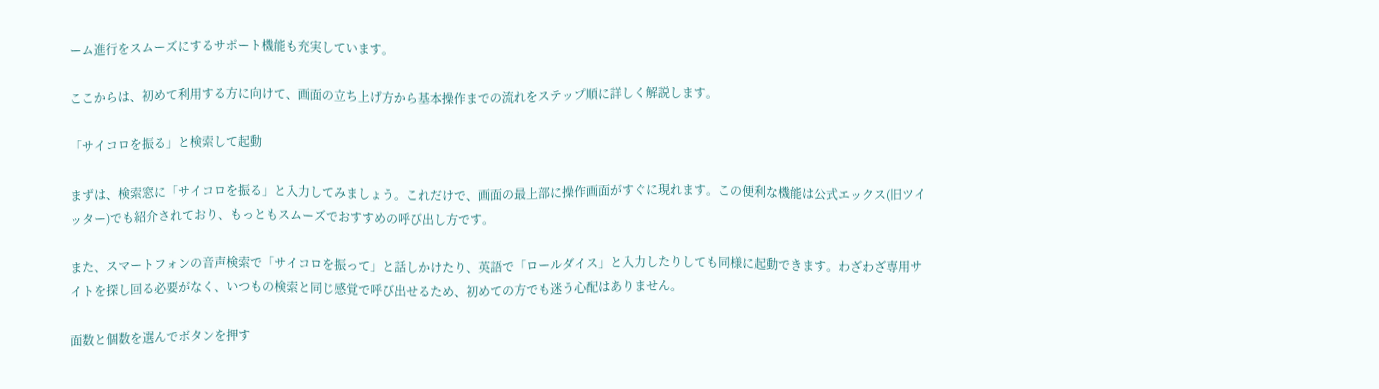ーム進行をスムーズにするサポート機能も充実しています。

ここからは、初めて利用する方に向けて、画面の立ち上げ方から基本操作までの流れをステップ順に詳しく解説します。

「サイコロを振る」と検索して起動

まずは、検索窓に「サイコロを振る」と入力してみましょう。これだけで、画面の最上部に操作画面がすぐに現れます。この便利な機能は公式エックス(旧ツイッター)でも紹介されており、もっともスムーズでおすすめの呼び出し方です。

また、スマートフォンの音声検索で「サイコロを振って」と話しかけたり、英語で「ロールダイス」と入力したりしても同様に起動できます。わざわざ専用サイトを探し回る必要がなく、いつもの検索と同じ感覚で呼び出せるため、初めての方でも迷う心配はありません。

面数と個数を選んでボタンを押す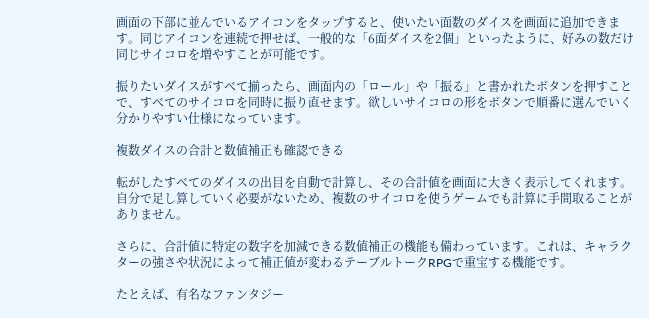画面の下部に並んでいるアイコンをタップすると、使いたい面数のダイスを画面に追加できます。同じアイコンを連続で押せば、一般的な「6面ダイスを2個」といったように、好みの数だけ同じサイコロを増やすことが可能です。

振りたいダイスがすべて揃ったら、画面内の「ロール」や「振る」と書かれたボタンを押すことで、すべてのサイコロを同時に振り直せます。欲しいサイコロの形をボタンで順番に選んでいく分かりやすい仕様になっています。

複数ダイスの合計と数値補正も確認できる

転がしたすべてのダイスの出目を自動で計算し、その合計値を画面に大きく表示してくれます。自分で足し算していく必要がないため、複数のサイコロを使うゲームでも計算に手間取ることがありません。

さらに、合計値に特定の数字を加減できる数値補正の機能も備わっています。これは、キャラクターの強さや状況によって補正値が変わるテーブルトークRPGで重宝する機能です。

たとえば、有名なファンタジー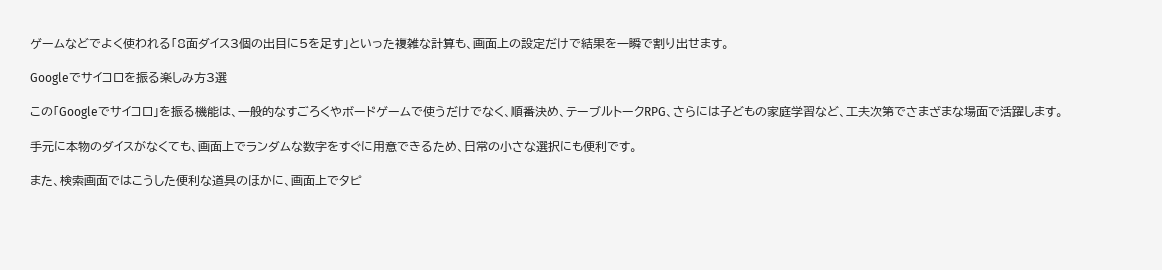ゲームなどでよく使われる「8面ダイス3個の出目に5を足す」といった複雑な計算も、画面上の設定だけで結果を一瞬で割り出せます。

Googleでサイコロを振る楽しみ方3選

この「Googleでサイコロ」を振る機能は、一般的なすごろくやボードゲームで使うだけでなく、順番決め、テーブルトークRPG、さらには子どもの家庭学習など、工夫次第でさまざまな場面で活躍します。

手元に本物のダイスがなくても、画面上でランダムな数字をすぐに用意できるため、日常の小さな選択にも便利です。

また、検索画面ではこうした便利な道具のほかに、画面上でタピ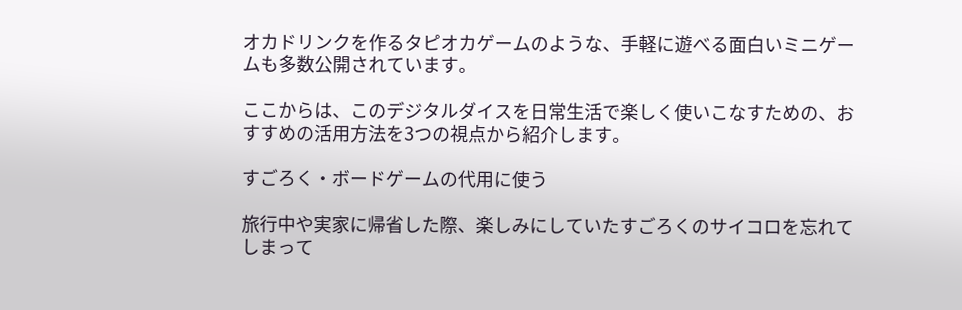オカドリンクを作るタピオカゲームのような、手軽に遊べる面白いミニゲームも多数公開されています。

ここからは、このデジタルダイスを日常生活で楽しく使いこなすための、おすすめの活用方法を3つの視点から紹介します。

すごろく・ボードゲームの代用に使う

旅行中や実家に帰省した際、楽しみにしていたすごろくのサイコロを忘れてしまって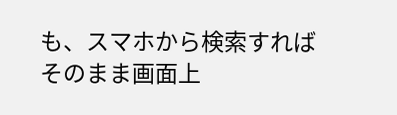も、スマホから検索すればそのまま画面上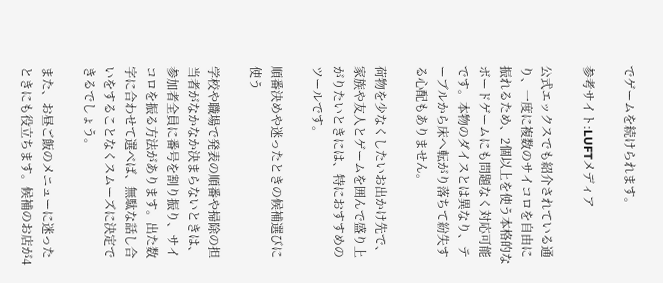でゲームを続けられます。

参考サイト:LUFTメディア

公式エックスでも紹介されている通り、一度に複数のサイコロを自由に振れるため、2個以上を使う本格的なボードゲームにも問題なく対応可能です。本物のダイスとは異なり、テーブルから床へ転がり落ちて紛失する心配もありません。

荷物を少なくしたいお出かけ先で、家族や友人とゲームを囲んで盛り上がりたいときには、特におすすめのツールです。

順番決めや迷ったときの候補選びに使う

学校や職場で発表の順番や掃除の担当者がなかなか決まらないときは、参加者全員に番号を割り振り、サイコロを振る方法があります。出た数字に合わせて選べば、無駄な話し合いをすることなくスムーズに決定できるでしょう。

また、お昼ご飯のメニューに迷ったときにも役立ちます。候補のお店が4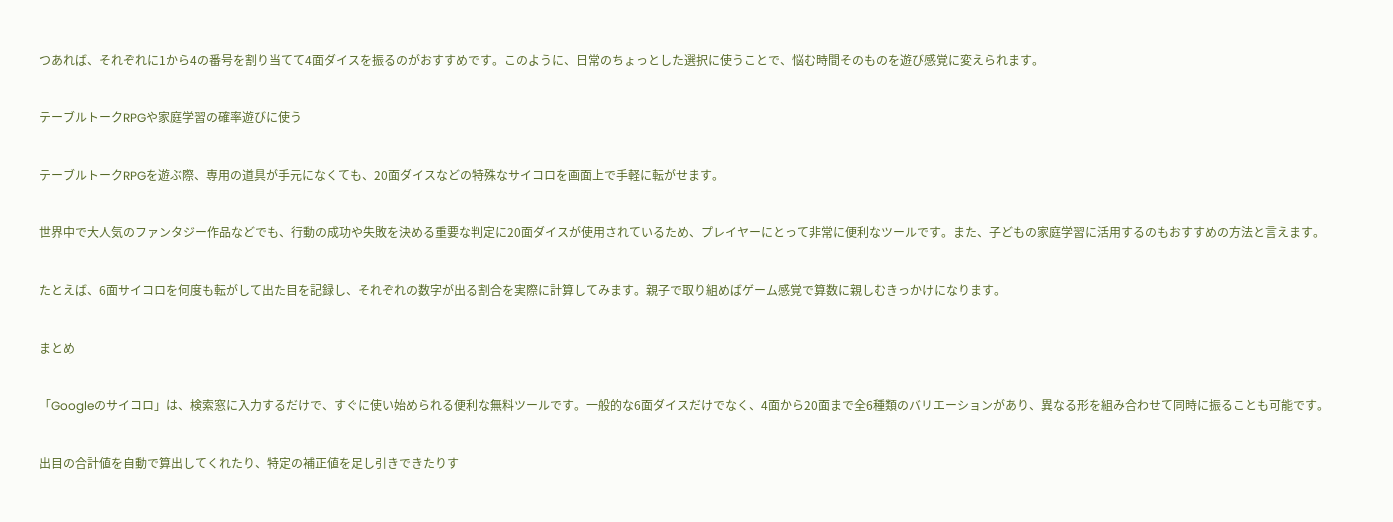つあれば、それぞれに1から4の番号を割り当てて4面ダイスを振るのがおすすめです。このように、日常のちょっとした選択に使うことで、悩む時間そのものを遊び感覚に変えられます。

テーブルトークRPGや家庭学習の確率遊びに使う

テーブルトークRPGを遊ぶ際、専用の道具が手元になくても、20面ダイスなどの特殊なサイコロを画面上で手軽に転がせます。

世界中で大人気のファンタジー作品などでも、行動の成功や失敗を決める重要な判定に20面ダイスが使用されているため、プレイヤーにとって非常に便利なツールです。また、子どもの家庭学習に活用するのもおすすめの方法と言えます。

たとえば、6面サイコロを何度も転がして出た目を記録し、それぞれの数字が出る割合を実際に計算してみます。親子で取り組めばゲーム感覚で算数に親しむきっかけになります。

まとめ

「Googleのサイコロ」は、検索窓に入力するだけで、すぐに使い始められる便利な無料ツールです。一般的な6面ダイスだけでなく、4面から20面まで全6種類のバリエーションがあり、異なる形を組み合わせて同時に振ることも可能です。

出目の合計値を自動で算出してくれたり、特定の補正値を足し引きできたりす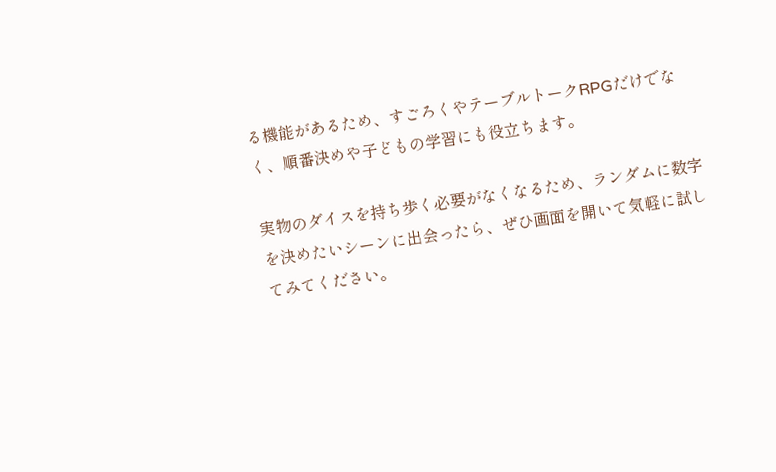る機能があるため、すごろくやテーブルトークRPGだけでなく、順番決めや子どもの学習にも役立ちます。

実物のダイスを持ち歩く必要がなくなるため、ランダムに数字を決めたいシーンに出会ったら、ぜひ画面を開いて気軽に試してみてください。